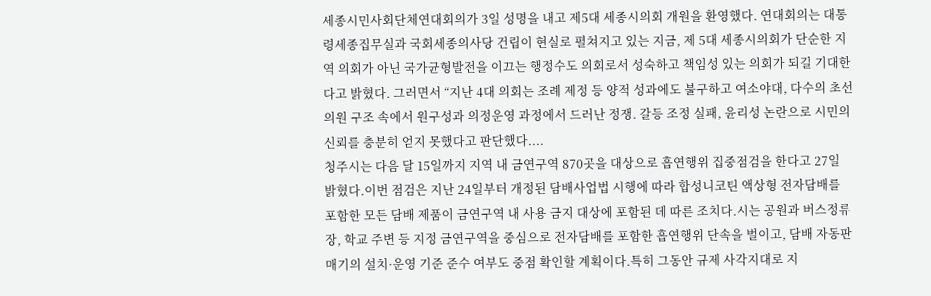세종시민사회단체연대회의가 3일 성명을 내고 제5대 세종시의회 개원을 환영했다. 연대회의는 대통령세종집무실과 국회세종의사당 건립이 현실로 펼쳐지고 있는 지금, 제 5대 세종시의회가 단순한 지역 의회가 아닌 국가균형발전을 이끄는 행정수도 의회로서 성숙하고 책임성 있는 의회가 되길 기대한다고 밝혔다. 그러면서 “지난 4대 의회는 조례 제정 등 양적 성과에도 불구하고 여소야대, 다수의 초선의원 구조 속에서 원구성과 의정운영 과정에서 드러난 정쟁. 갈등 조정 실패, 윤리성 논란으로 시민의 신뢰를 충분히 얻지 못했다고 판단했다....
청주시는 다음 달 15일까지 지역 내 금연구역 870곳을 대상으로 흡연행위 집중점검을 한다고 27일 밝혔다.이번 점검은 지난 24일부터 개정된 담배사업법 시행에 따라 합성니코틴 액상형 전자담배를 포함한 모든 담배 제품이 금연구역 내 사용 금지 대상에 포함된 데 따른 조치다.시는 공원과 버스정류장, 학교 주변 등 지정 금연구역을 중심으로 전자담배를 포함한 흡연행위 단속을 벌이고, 담배 자동판매기의 설치·운영 기준 준수 여부도 중점 확인할 계획이다.특히 그동안 규제 사각지대로 지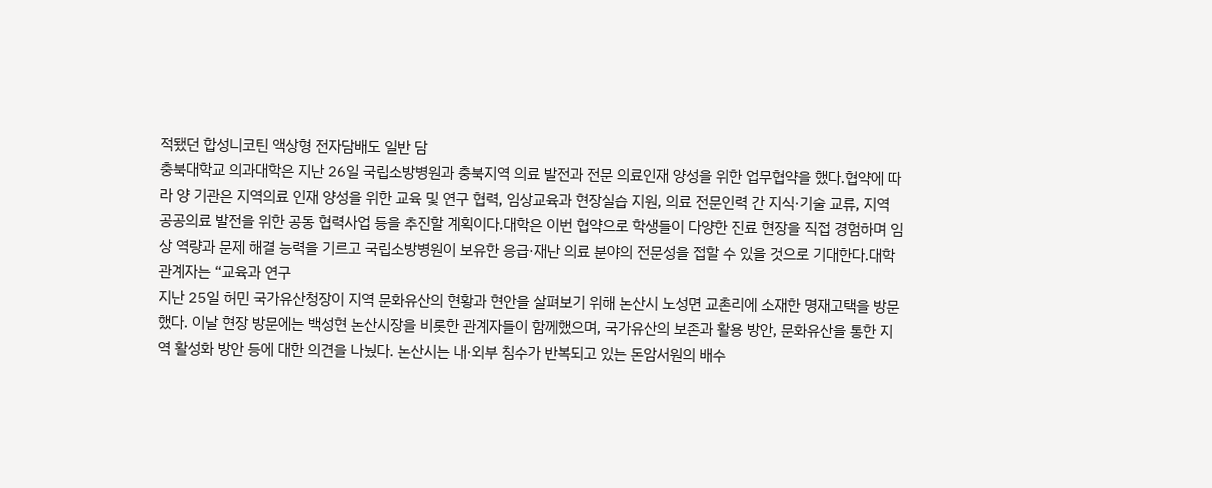적됐던 합성니코틴 액상형 전자담배도 일반 담
충북대학교 의과대학은 지난 26일 국립소방병원과 충북지역 의료 발전과 전문 의료인재 양성을 위한 업무협약을 했다.협약에 따라 양 기관은 지역의료 인재 양성을 위한 교육 및 연구 협력, 임상교육과 현장실습 지원, 의료 전문인력 간 지식·기술 교류, 지역 공공의료 발전을 위한 공동 협력사업 등을 추진할 계획이다.대학은 이번 협약으로 학생들이 다양한 진료 현장을 직접 경험하며 임상 역량과 문제 해결 능력을 기르고 국립소방병원이 보유한 응급·재난 의료 분야의 전문성을 접할 수 있을 것으로 기대한다.대학 관계자는 “교육과 연구
지난 25일 허민 국가유산청장이 지역 문화유산의 현황과 현안을 살펴보기 위해 논산시 노성면 교촌리에 소재한 명재고택을 방문했다. 이날 현장 방문에는 백성현 논산시장을 비롯한 관계자들이 함께했으며, 국가유산의 보존과 활용 방안, 문화유산을 통한 지역 활성화 방안 등에 대한 의견을 나눴다. 논산시는 내·외부 침수가 반복되고 있는 돈암서원의 배수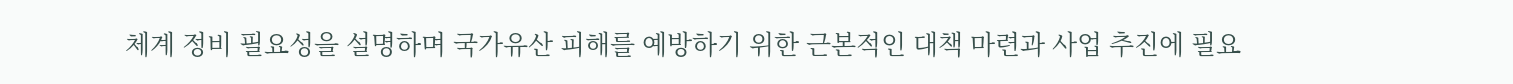체계 정비 필요성을 설명하며 국가유산 피해를 예방하기 위한 근본적인 대책 마련과 사업 추진에 필요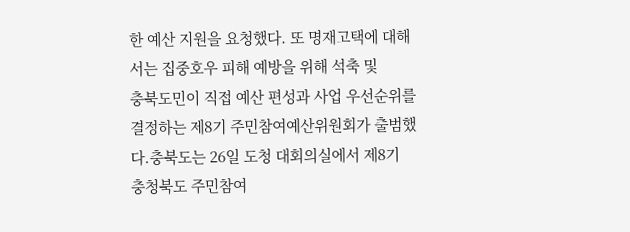한 예산 지원을 요청했다. 또 명재고택에 대해서는 집중호우 피해 예방을 위해 석축 및
충북도민이 직접 예산 편성과 사업 우선순위를 결정하는 제8기 주민참여예산위원회가 출범했다.충북도는 26일 도청 대회의실에서 제8기 충청북도 주민참여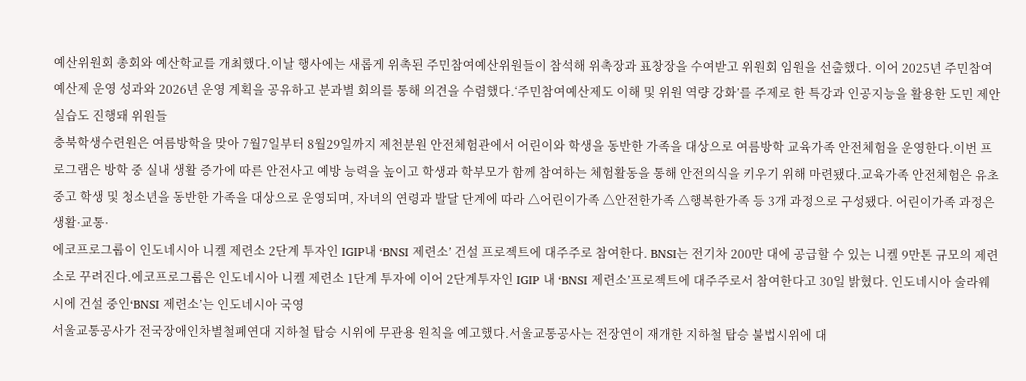예산위원회 총회와 예산학교를 개최했다.이날 행사에는 새롭게 위촉된 주민참여예산위원들이 참석해 위촉장과 표창장을 수여받고 위원회 임원을 선출했다. 이어 2025년 주민참여예산제 운영 성과와 2026년 운영 계획을 공유하고 분과별 회의를 통해 의견을 수렴했다.‘주민참여예산제도 이해 및 위원 역량 강화’를 주제로 한 특강과 인공지능을 활용한 도민 제안 실습도 진행돼 위원들
충북학생수련원은 여름방학을 맞아 7월7일부터 8월29일까지 제천분원 안전체험관에서 어린이와 학생을 동반한 가족을 대상으로 여름방학 교육가족 안전체험을 운영한다.이번 프로그램은 방학 중 실내 생활 증가에 따른 안전사고 예방 능력을 높이고 학생과 학부모가 함께 참여하는 체험활동을 통해 안전의식을 키우기 위해 마련됐다.교육가족 안전체험은 유초중고 학생 및 청소년을 동반한 가족을 대상으로 운영되며, 자녀의 연령과 발달 단계에 따라 △어린이가족 △안전한가족 △행복한가족 등 3개 과정으로 구성됐다. 어린이가족 과정은 생활·교통·
에코프로그룹이 인도네시아 니켈 제련소 2단계 투자인 IGIP내 ‘BNSI 제련소’ 건설 프로젝트에 대주주로 참여한다. BNSI는 전기차 200만 대에 공급할 수 있는 니켈 9만톤 규모의 제련소로 꾸려진다.에코프로그룹은 인도네시아 니켈 제련소 1단계 투자에 이어 2단계투자인 IGIP 내 ‘BNSI 제련소’프로젝트에 대주주로서 참여한다고 30일 밝혔다. 인도네시아 술라웨시에 건설 중인‘BNSI 제련소’는 인도네시아 국영
서울교통공사가 전국장애인차별철폐연대 지하철 탑승 시위에 무관용 원칙을 예고했다.서울교통공사는 전장연이 재개한 지하철 탑승 불법시위에 대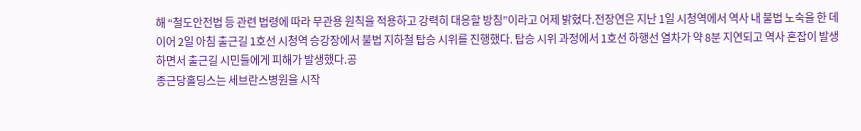해 “철도안전법 등 관련 법령에 따라 무관용 원칙을 적용하고 강력히 대응할 방침”이라고 어제 밝혔다.전장연은 지난 1일 시청역에서 역사 내 불법 노숙을 한 데 이어 2일 아침 출근길 1호선 시청역 승강장에서 불법 지하철 탑승 시위를 진행했다. 탑승 시위 과정에서 1호선 하행선 열차가 약 8분 지연되고 역사 혼잡이 발생하면서 출근길 시민들에게 피해가 발생했다.공
종근당홀딩스는 세브란스병원을 시작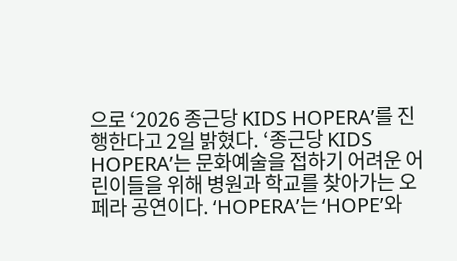으로 ‘2026 종근당 KIDS HOPERA’를 진행한다고 2일 밝혔다. ‘종근당 KIDS HOPERA’는 문화예술을 접하기 어려운 어린이들을 위해 병원과 학교를 찾아가는 오페라 공연이다. ‘HOPERA’는 ‘HOPE’와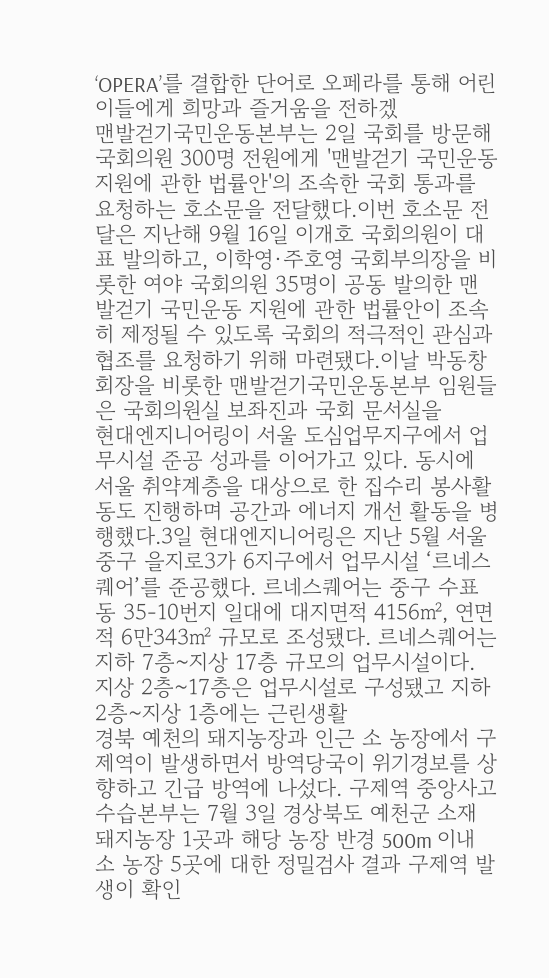‘OPERA’를 결합한 단어로 오페라를 통해 어린이들에게 희망과 즐거움을 전하겠
맨발걷기국민운동본부는 2일 국회를 방문해 국회의원 300명 전원에게 '맨발걷기 국민운동 지원에 관한 법률안'의 조속한 국회 통과를 요청하는 호소문을 전달했다.이번 호소문 전달은 지난해 9월 16일 이개호 국회의원이 대표 발의하고, 이학영·주호영 국회부의장을 비롯한 여야 국회의원 35명이 공동 발의한 맨발걷기 국민운동 지원에 관한 법률안이 조속히 제정될 수 있도록 국회의 적극적인 관심과 협조를 요청하기 위해 마련됐다.이날 박동창 회장을 비롯한 맨발걷기국민운동본부 임원들은 국회의원실 보좌진과 국회 문서실을
현대엔지니어링이 서울 도심업무지구에서 업무시설 준공 성과를 이어가고 있다. 동시에 서울 취약계층을 대상으로 한 집수리 봉사활동도 진행하며 공간과 에너지 개선 활동을 병행했다.3일 현대엔지니어링은 지난 5월 서울 중구 을지로3가 6지구에서 업무시설 ‘르네스퀘어’를 준공했다. 르네스퀘어는 중구 수표동 35-10번지 일대에 대지면적 4156㎡, 연면적 6만343㎡ 규모로 조성됐다. 르네스퀘어는 지하 7층~지상 17층 규모의 업무시설이다. 지상 2층~17층은 업무시설로 구성됐고 지하 2층~지상 1층에는 근린생활
경북 예천의 돼지농장과 인근 소 농장에서 구제역이 발생하면서 방역당국이 위기경보를 상향하고 긴급 방역에 나섰다. 구제역 중앙사고수습본부는 7월 3일 경상북도 예천군 소재 돼지농장 1곳과 해당 농장 반경 500m 이내 소 농장 5곳에 대한 정밀검사 결과 구제역 발생이 확인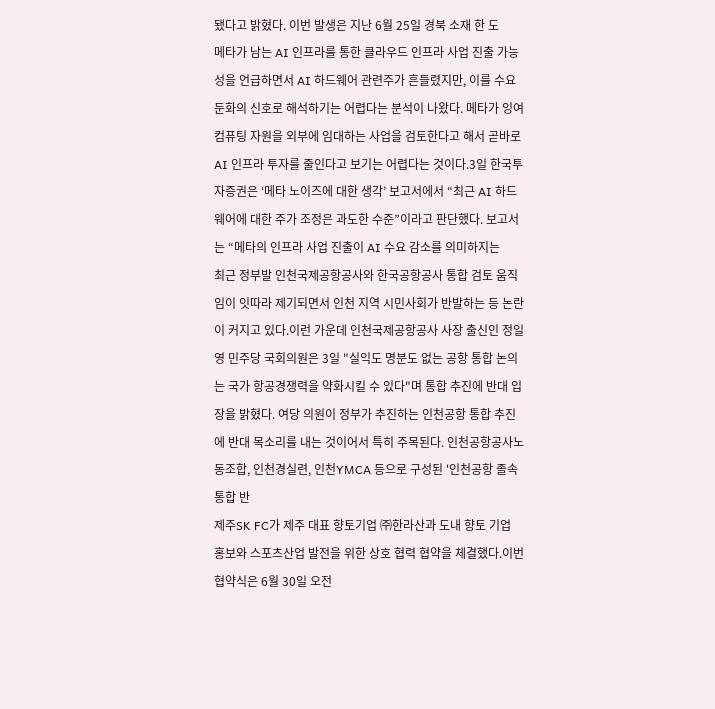됐다고 밝혔다. 이번 발생은 지난 6월 25일 경북 소재 한 도
메타가 남는 AI 인프라를 통한 클라우드 인프라 사업 진출 가능성을 언급하면서 AI 하드웨어 관련주가 흔들렸지만, 이를 수요 둔화의 신호로 해석하기는 어렵다는 분석이 나왔다. 메타가 잉여 컴퓨팅 자원을 외부에 임대하는 사업을 검토한다고 해서 곧바로 AI 인프라 투자를 줄인다고 보기는 어렵다는 것이다.3일 한국투자증권은 ‘메타 노이즈에 대한 생각’ 보고서에서 “최근 AI 하드웨어에 대한 주가 조정은 과도한 수준”이라고 판단했다. 보고서는 “메타의 인프라 사업 진출이 AI 수요 감소를 의미하지는
최근 정부발 인천국제공항공사와 한국공항공사 통합 검토 움직임이 잇따라 제기되면서 인천 지역 시민사회가 반발하는 등 논란이 커지고 있다.이런 가운데 인천국제공항공사 사장 출신인 정일영 민주당 국회의원은 3일 "실익도 명분도 없는 공항 통합 논의는 국가 항공경쟁력을 약화시킬 수 있다"며 통합 추진에 반대 입장을 밝혔다. 여당 의원이 정부가 추진하는 인천공항 통합 추진에 반대 목소리를 내는 것이어서 특히 주목된다. 인천공항공사노동조합, 인천경실련, 인천YMCA 등으로 구성된 '인천공항 졸속통합 반
제주SK FC가 제주 대표 향토기업 ㈜한라산과 도내 향토 기업 홍보와 스포츠산업 발전을 위한 상호 협력 협약을 체결했다.이번 협약식은 6월 30일 오전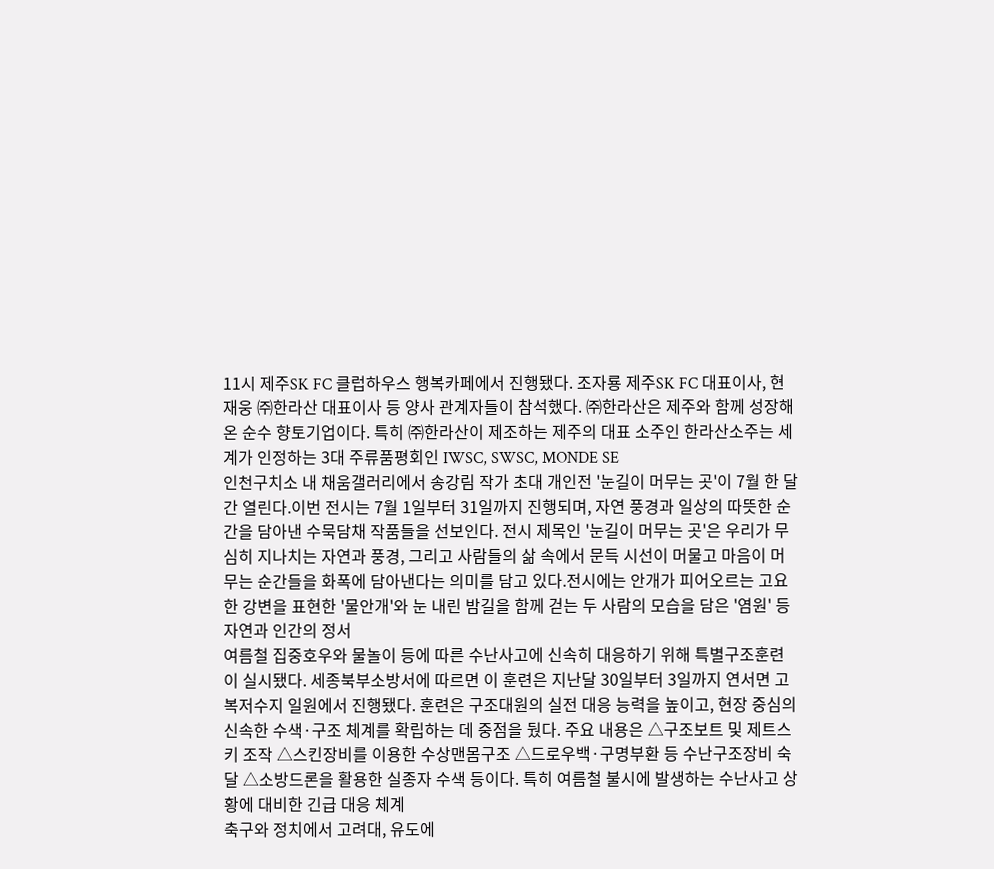11시 제주SK FC 클럽하우스 행복카페에서 진행됐다. 조자룡 제주SK FC 대표이사, 현재웅 ㈜한라산 대표이사 등 양사 관계자들이 참석했다. ㈜한라산은 제주와 함께 성장해온 순수 향토기업이다. 특히 ㈜한라산이 제조하는 제주의 대표 소주인 한라산소주는 세계가 인정하는 3대 주류품평회인 IWSC, SWSC, MONDE SE
인천구치소 내 채움갤러리에서 송강림 작가 초대 개인전 '눈길이 머무는 곳'이 7월 한 달간 열린다.이번 전시는 7월 1일부터 31일까지 진행되며, 자연 풍경과 일상의 따뜻한 순간을 담아낸 수묵담채 작품들을 선보인다. 전시 제목인 '눈길이 머무는 곳'은 우리가 무심히 지나치는 자연과 풍경, 그리고 사람들의 삶 속에서 문득 시선이 머물고 마음이 머무는 순간들을 화폭에 담아낸다는 의미를 담고 있다.전시에는 안개가 피어오르는 고요한 강변을 표현한 '물안개'와 눈 내린 밤길을 함께 걷는 두 사람의 모습을 담은 '염원' 등 자연과 인간의 정서
여름철 집중호우와 물놀이 등에 따른 수난사고에 신속히 대응하기 위해 특별구조훈련이 실시됐다. 세종북부소방서에 따르면 이 훈련은 지난달 30일부터 3일까지 연서면 고복저수지 일원에서 진행됐다. 훈련은 구조대원의 실전 대응 능력을 높이고, 현장 중심의 신속한 수색·구조 체계를 확립하는 데 중점을 뒀다. 주요 내용은 △구조보트 및 제트스키 조작 △스킨장비를 이용한 수상맨몸구조 △드로우백·구명부환 등 수난구조장비 숙달 △소방드론을 활용한 실종자 수색 등이다. 특히 여름철 불시에 발생하는 수난사고 상황에 대비한 긴급 대응 체계
축구와 정치에서 고려대, 유도에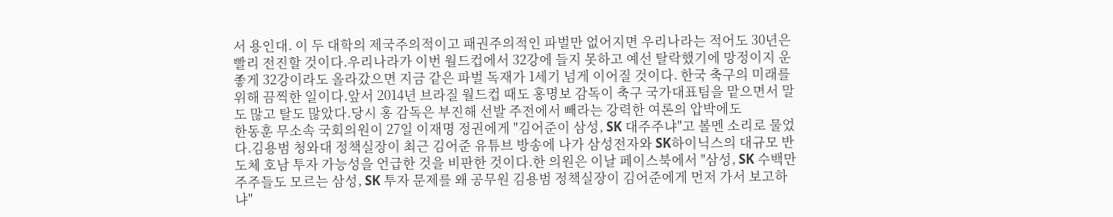서 용인대. 이 두 대학의 제국주의적이고 패권주의적인 파벌만 없어지면 우리나라는 적어도 30년은 빨리 전진할 것이다.우리나라가 이번 월드컵에서 32강에 들지 못하고 예선 탈락했기에 망정이지 운좋게 32강이라도 올라갔으면 지금 같은 파벌 독재가 1세기 넘게 이어질 것이다. 한국 축구의 미래를 위해 끔찍한 일이다.앞서 2014년 브라질 월드컵 때도 홍명보 감독이 축구 국가대표팀을 맡으면서 말도 많고 탈도 많았다.당시 홍 감독은 부진해 선발 주전에서 빼라는 강력한 여론의 압박에도
한동훈 무소속 국회의원이 27일 이재명 정권에게 "김어준이 삼성, SK 대주주냐"고 볼멘 소리로 물었다.김용범 청와대 정책실장이 최근 김어준 유튜브 방송에 나가 삼성전자와 SK하이닉스의 대규모 반도체 호남 투자 가능성을 언급한 것을 비판한 것이다.한 의원은 이날 페이스북에서 "삼성, SK 수백만 주주들도 모르는 삼성, SK 투자 문제를 왜 공무원 김용범 정책실장이 김어준에게 먼저 가서 보고하냐"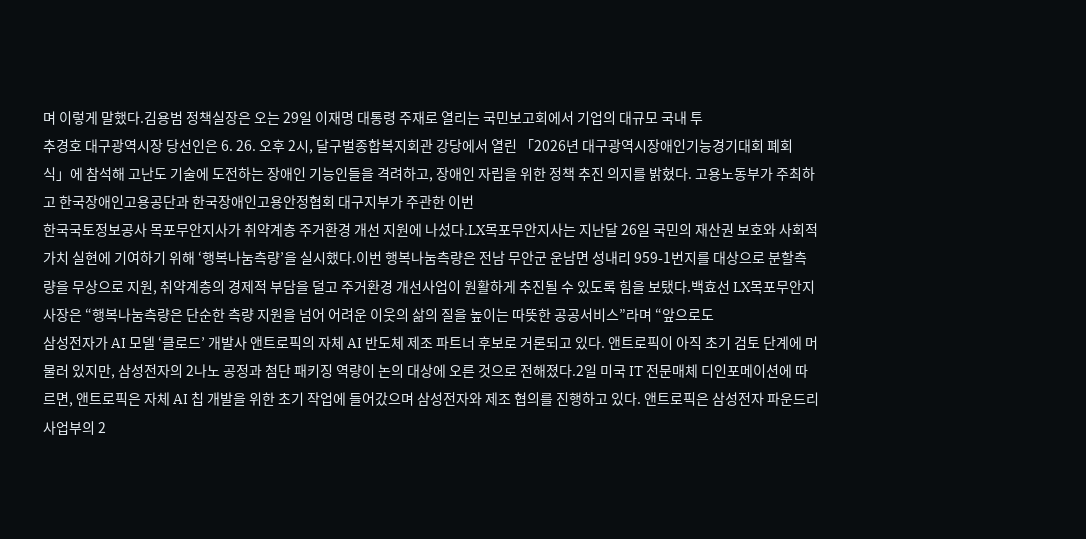며 이렇게 말했다.김용범 정책실장은 오는 29일 이재명 대통령 주재로 열리는 국민보고회에서 기업의 대규모 국내 투
추경호 대구광역시장 당선인은 6. 26. 오후 2시, 달구벌종합복지회관 강당에서 열린 「2026년 대구광역시장애인기능경기대회 폐회식」에 참석해 고난도 기술에 도전하는 장애인 기능인들을 격려하고, 장애인 자립을 위한 정책 추진 의지를 밝혔다. 고용노동부가 주최하고 한국장애인고용공단과 한국장애인고용안정협회 대구지부가 주관한 이번
한국국토정보공사 목포무안지사가 취약계층 주거환경 개선 지원에 나섰다.LX목포무안지사는 지난달 26일 국민의 재산권 보호와 사회적 가치 실현에 기여하기 위해 ‘행복나눔측량’을 실시했다.이번 행복나눔측량은 전남 무안군 운남면 성내리 959-1번지를 대상으로 분할측량을 무상으로 지원, 취약계층의 경제적 부담을 덜고 주거환경 개선사업이 원활하게 추진될 수 있도록 힘을 보탰다.백효선 LX목포무안지사장은 “행복나눔측량은 단순한 측량 지원을 넘어 어려운 이웃의 삶의 질을 높이는 따뜻한 공공서비스”라며 “앞으로도
삼성전자가 AI 모델 ‘클로드’ 개발사 앤트로픽의 자체 AI 반도체 제조 파트너 후보로 거론되고 있다. 앤트로픽이 아직 초기 검토 단계에 머물러 있지만, 삼성전자의 2나노 공정과 첨단 패키징 역량이 논의 대상에 오른 것으로 전해졌다.2일 미국 IT 전문매체 디인포메이션에 따르면, 앤트로픽은 자체 AI 칩 개발을 위한 초기 작업에 들어갔으며 삼성전자와 제조 협의를 진행하고 있다. 앤트로픽은 삼성전자 파운드리 사업부의 2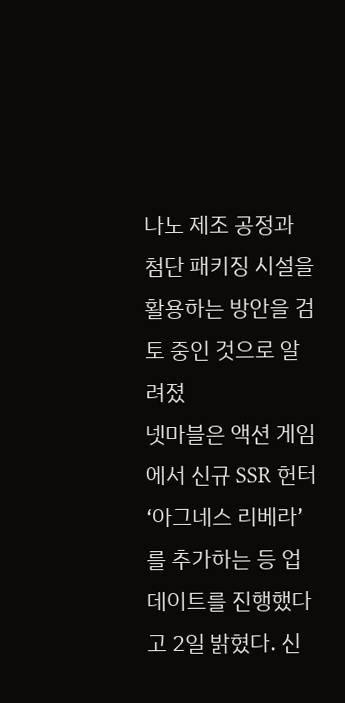나노 제조 공정과 첨단 패키징 시설을 활용하는 방안을 검토 중인 것으로 알려졌
넷마블은 액션 게임 에서 신규 SSR 헌터 ‘아그네스 리베라’를 추가하는 등 업데이트를 진행했다고 2일 밝혔다. 신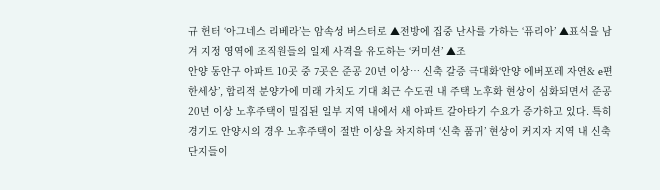규 헌터 ‘아그네스 리베라’는 암속성 버스터로 ▲전방에 집중 난사를 가하는 ‘퓨리아’ ▲표식을 남겨 지정 영역에 조직원들의 일제 사격을 유도하는 ‘커미션’ ▲조
안양 동안구 아파트 10곳 중 7곳은 준공 20년 이상… 신축 갈증 극대화‘안양 에버포레 자연& e편한세상’, 합리적 분양가에 미래 가치도 기대 최근 수도권 내 주택 노후화 현상이 심화되면서 준공 20년 이상 노후주택이 밀집된 일부 지역 내에서 새 아파트 갈아타기 수요가 증가하고 있다. 특히 경기도 안양시의 경우 노후주택이 절반 이상을 차지하며 ‘신축 품귀’ 현상이 커지자 지역 내 신축 단지들이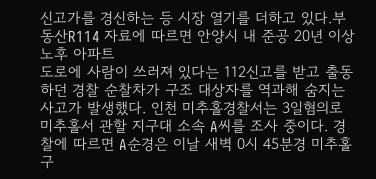신고가를 경신하는 등 시장 열기를 더하고 있다.부동산R114 자료에 따르면 안양시 내 준공 20년 이상 노후 아파트
도로에 사람이 쓰러져 있다는 112신고를 받고 출동하던 경찰 순찰차가 구조 대상자를 역과해 숨지는 사고가 발생했다. 인천 미추홀경찰서는 3일혐의로 미추홀서 관할 지구대 소속 A씨를 조사 중이다. 경찰에 따르면 A순경은 이날 새벽 0시 45분경 미추홀구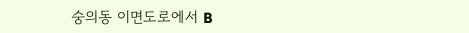숭의동 이면도로에서 B